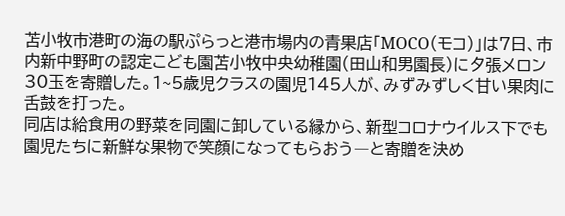苫小牧市港町の海の駅ぷらっと港市場内の青果店「MOCO(モコ)」は7日、市内新中野町の認定こども園苫小牧中央幼稚園(田山和男園長)に夕張メロン30玉を寄贈した。1~5歳児クラスの園児145人が、みずみずしく甘い果肉に舌鼓を打った。
同店は給食用の野菜を同園に卸している縁から、新型コロナウイルス下でも園児たちに新鮮な果物で笑顔になってもらおう―と寄贈を決め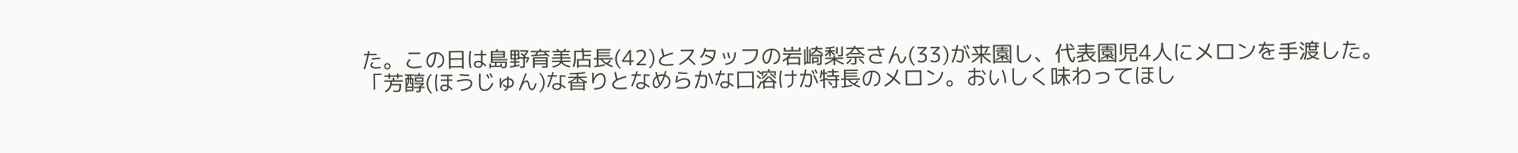た。この日は島野育美店長(42)とスタッフの岩崎梨奈さん(33)が来園し、代表園児4人にメロンを手渡した。
「芳醇(ほうじゅん)な香りとなめらかな口溶けが特長のメロン。おいしく味わってほし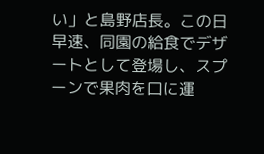い」と島野店長。この日早速、同園の給食でデザートとして登場し、スプーンで果肉を口に運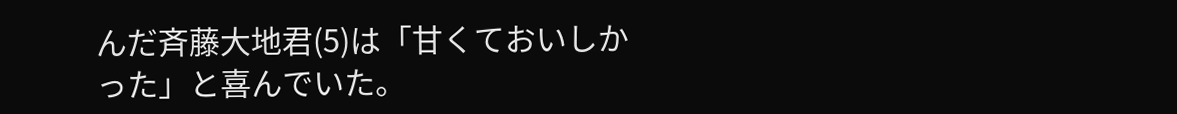んだ斉藤大地君(5)は「甘くておいしかった」と喜んでいた。